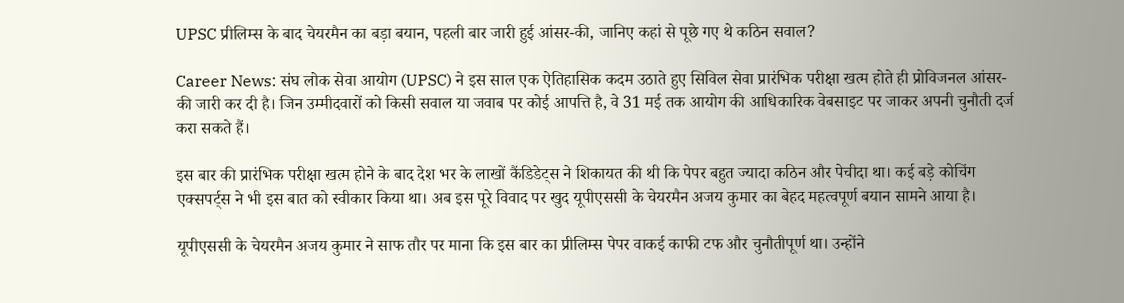UPSC प्रीलिम्स के बाद चेयरमैन का बड़ा बयान, पहली बार जारी हुई आंसर-की, जानिए कहां से पूछे गए थे कठिन सवाल?

Career News: संघ लोक सेवा आयोग (UPSC) ने इस साल एक ऐतिहासिक कदम उठाते हुए सिविल सेवा प्रारंभिक परीक्षा खत्म होते ही प्रोविजनल आंसर-की जारी कर दी है। जिन उम्मीदवारों को किसी सवाल या जवाब पर कोई आपत्ति है, वे 31 मई तक आयोग की आधिकारिक वेबसाइट पर जाकर अपनी चुनौती दर्ज करा सकते हैं।

इस बार की प्रारंभिक परीक्षा खत्म होने के बाद देश भर के लाखों कैंडिडेट्स ने शिकायत की थी कि पेपर बहुत ज्यादा कठिन और पेचीदा था। कई बड़े कोचिंग एक्सपर्ट्स ने भी इस बात को स्वीकार किया था। अब इस पूरे विवाद पर खुद यूपीएससी के चेयरमैन अजय कुमार का बेहद महत्वपूर्ण बयान सामने आया है।

यूपीएससी के चेयरमैन अजय कुमार ने साफ तौर पर माना कि इस बार का प्रीलिम्स पेपर वाकई काफी टफ और चुनौतीपूर्ण था। उन्होंने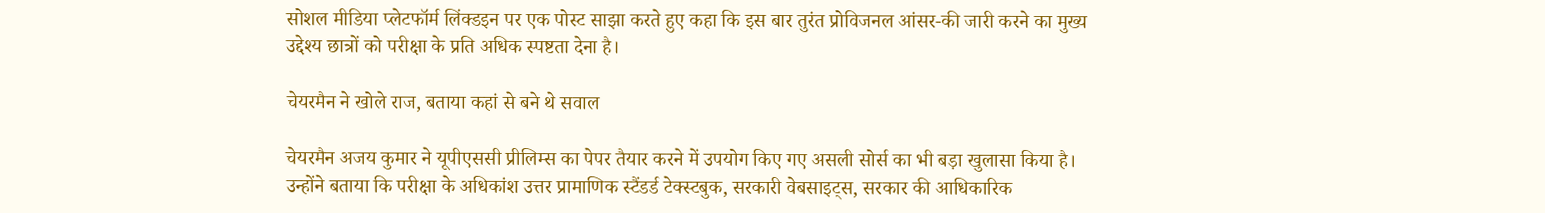सोशल मीडिया प्लेटफॉर्म लिंक्डइन पर एक पोस्ट साझा करते हुए कहा कि इस बार तुरंत प्रोविजनल आंसर-की जारी करने का मुख्य उद्देश्य छात्रों को परीक्षा के प्रति अधिक स्पष्टता देना है।

चेयरमैन ने खोले राज, बताया कहां से बने थे सवाल

चेयरमैन अजय कुमार ने यूपीएससी प्रीलिम्स का पेपर तैयार करने में उपयोग किए गए असली सोर्स का भी बड़ा खुलासा किया है। उन्होंने बताया कि परीक्षा के अधिकांश उत्तर प्रामाणिक स्टैंडर्ड टेक्स्टबुक, सरकारी वेबसाइट्स, सरकार की आधिकारिक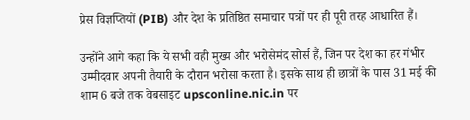प्रेस विज्ञप्तियों (PIB) और देश के प्रतिष्ठित समाचार पत्रों पर ही पूरी तरह आधारित हैं।

उन्होंने आगे कहा कि ये सभी वही मुख्य और भरोसेमंद सोर्स हैं, जिन पर देश का हर गंभीर उम्मीदवार अपनी तैयारी के दौरान भरोसा करता है। इसके साथ ही छात्रों के पास 31 मई की शाम 6 बजे तक वेबसाइट upsconline.nic.in पर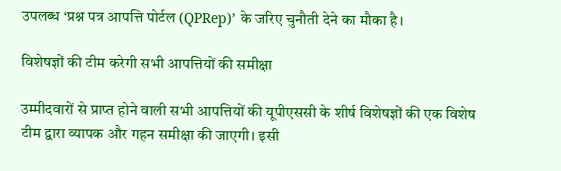उपलब्ध ‘प्रश्न पत्र आपत्ति पोर्टल (QPRep)’ के जरिए चुनौती देने का मौका है।

विशेषज्ञों की टीम करेगी सभी आपत्तियों की समीक्षा

उम्मीदवारों से प्राप्त होने वाली सभी आपत्तियों की यूपीएससी के शीर्ष विशेषज्ञों की एक विशेष टीम द्वारा व्यापक और गहन समीक्षा की जाएगी। इसी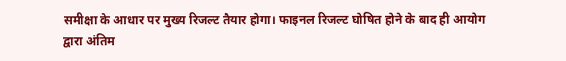समीक्षा के आधार पर मुख्य रिजल्ट तैयार होगा। फाइनल रिजल्ट घोषित होने के बाद ही आयोग द्वारा अंतिम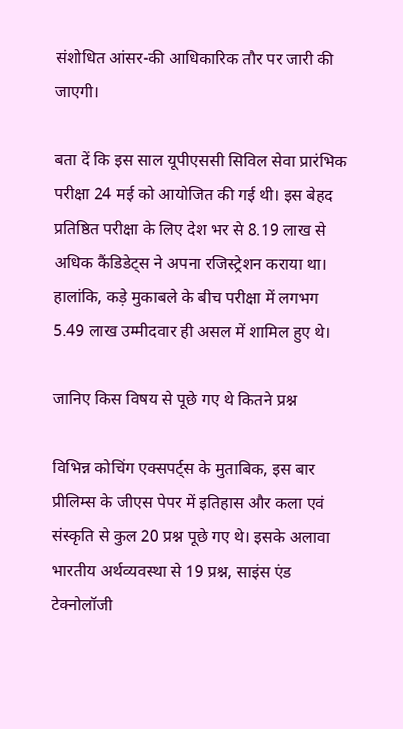संशोधित आंसर-की आधिकारिक तौर पर जारी की जाएगी।

बता दें कि इस साल यूपीएससी सिविल सेवा प्रारंभिक परीक्षा 24 मई को आयोजित की गई थी। इस बेहद प्रतिष्ठित परीक्षा के लिए देश भर से 8.19 लाख से अधिक कैंडिडेट्स ने अपना रजिस्ट्रेशन कराया था। हालांकि, कड़े मुकाबले के बीच परीक्षा में लगभग 5.49 लाख उम्मीदवार ही असल में शामिल हुए थे।

जानिए किस विषय से पूछे गए थे कितने प्रश्न

विभिन्न कोचिंग एक्सपर्ट्स के मुताबिक, इस बार प्रीलिम्स के जीएस पेपर में इतिहास और कला एवं संस्कृति से कुल 20 प्रश्न पूछे गए थे। इसके अलावा भारतीय अर्थव्यवस्था से 19 प्रश्न, साइंस एंड टेक्नोलॉजी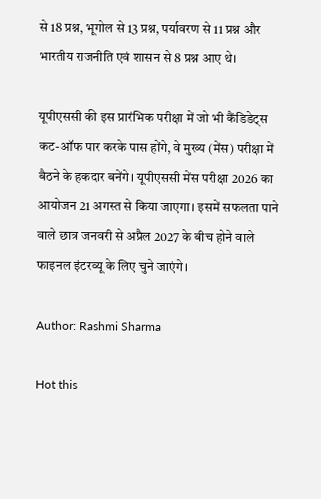से 18 प्रश्न, भूगोल से 13 प्रश्न, पर्यावरण से 11 प्रश्न और भारतीय राजनीति एवं शासन से 8 प्रश्न आए थे।

यूपीएससी की इस प्रारंभिक परीक्षा में जो भी कैंडिडेट्स कट-ऑफ पार करके पास होंगे, वे मुख्य (मेंस) परीक्षा में बैठने के हकदार बनेंगे। यूपीएससी मेंस परीक्षा 2026 का आयोजन 21 अगस्त से किया जाएगा। इसमें सफलता पाने वाले छात्र जनवरी से अप्रैल 2027 के बीच होने वाले फाइनल इंटरव्यू के लिए चुने जाएंगे।

Author: Rashmi Sharma

Hot this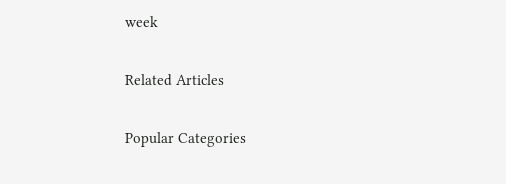week

Related Articles

Popular Categories